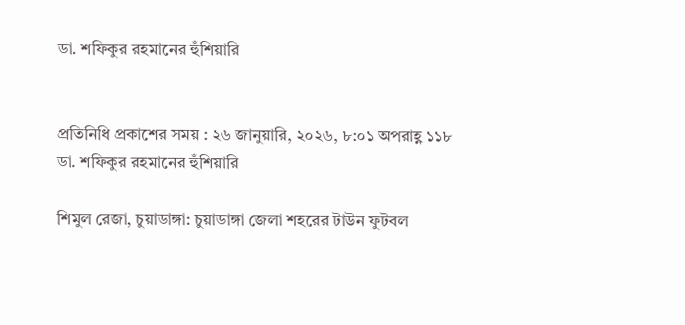ডা. শফিকুর রহমানের হুঁশিয়ারি


প্রতিনিধি প্রকাশের সময় : ২৬ জানুয়ারি, ২০২৬, ৮:০১ অপরাহ্ণ ১১৮
ডা. শফিকুর রহমানের হুঁশিয়ারি

শিমুল রেজা, চুয়াডাঙ্গা: চুয়াডাঙ্গা জেলা শহরের টাউন ফুটবল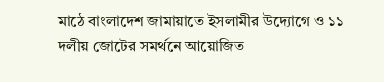মাঠে বাংলাদেশ জামায়াতে ইসলামীর উদ্যোগে ও ১১ দলীয় জোটের সমর্থনে আয়োজিত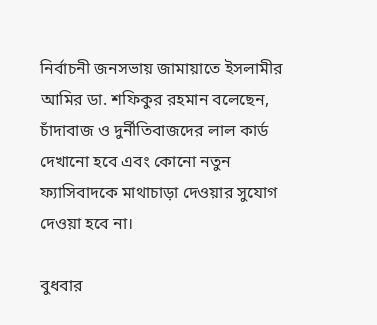নির্বাচনী জনসভায় জামায়াতে ইসলামীর আমির ডা. শফিকুর রহমান বলেছেন, চাঁদাবাজ ও দুর্নীতিবাজদের লাল কার্ড দেখানো হবে এবং কোনো নতুন ফ্যাসিবাদকে মাথাচাড়া দেওয়ার সুযোগ দেওয়া হবে না।

বুধবার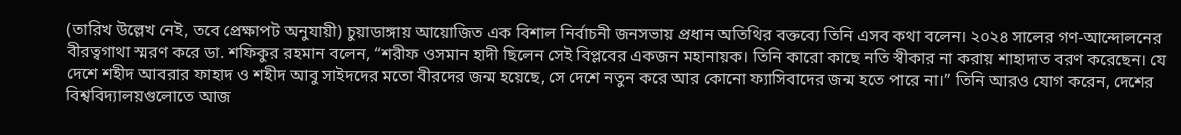(তারিখ উল্লেখ নেই, তবে প্রেক্ষাপট অনুযায়ী) চুয়াডাঙ্গায় আয়োজিত এক বিশাল নির্বাচনী জনসভায় প্রধান অতিথির বক্তব্যে তিনি এসব কথা বলেন। ২০২৪ সালের গণ-আন্দোলনের বীরত্বগাথা স্মরণ করে ডা. শফিকুর রহমান বলেন, “শরীফ ওসমান হাদী ছিলেন সেই বিপ্লবের একজন মহানায়ক। তিনি কারো কাছে নতি স্বীকার না করায় শাহাদাত বরণ করেছেন। যে দেশে শহীদ আবরার ফাহাদ ও শহীদ আবু সাইদদের মতো বীরদের জন্ম হয়েছে, সে দেশে নতুন করে আর কোনো ফ্যাসিবাদের জন্ম হতে পারে না।” তিনি আরও যোগ করেন, দেশের বিশ্ববিদ্যালয়গুলোতে আজ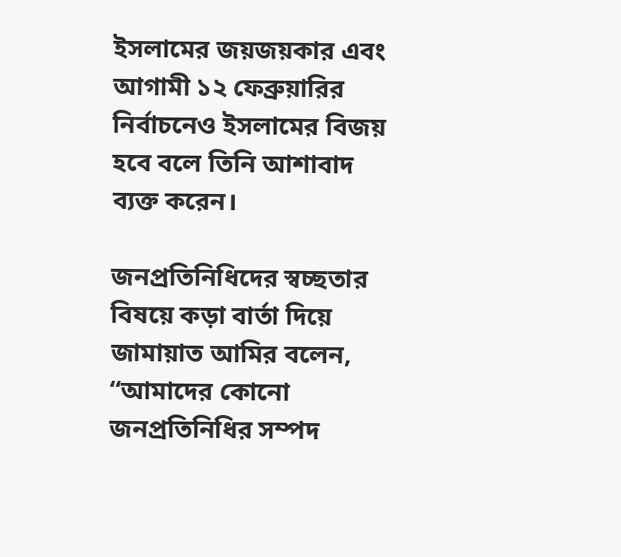ইসলামের জয়জয়কার এবং আগামী ১২ ফেব্রুয়ারির নির্বাচনেও ইসলামের বিজয় হবে বলে তিনি আশাবাদ ব্যক্ত করেন।

জনপ্রতিনিধিদের স্বচ্ছতার বিষয়ে কড়া বার্তা দিয়ে জামায়াত আমির বলেন, “আমাদের কোনো জনপ্রতিনিধির সম্পদ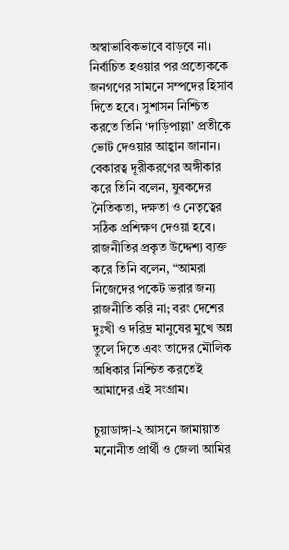অস্বাভাবিকভাবে বাড়বে না। নির্বাচিত হওয়ার পর প্রত্যেককে জনগণের সামনে সম্পদের হিসাব দিতে হবে। সুশাসন নিশ্চিত করতে তিনি ‘দাড়িপাল্লা’ প্রতীকে ভোট দেওয়ার আহ্বান জানান। বেকারত্ব দূরীকরণের অঙ্গীকার করে তিনি বলেন, যুবকদের নৈতিকতা, দক্ষতা ও নেতৃত্বের সঠিক প্রশিক্ষণ দেওয়া হবে। রাজনীতির প্রকৃত উদ্দেশ্য ব্যক্ত করে তিনি বলেন, “আমরা নিজেদের পকেট ভরার জন্য রাজনীতি করি না; বরং দেশের দুঃখী ও দরিদ্র মানুষের মুখে অন্ন তুলে দিতে এবং তাদের মৌলিক অধিকার নিশ্চিত করতেই আমাদের এই সংগ্রাম।

চুয়াডাঙ্গা-২ আসনে জামায়াত মনোনীত প্রার্থী ও জেলা আমির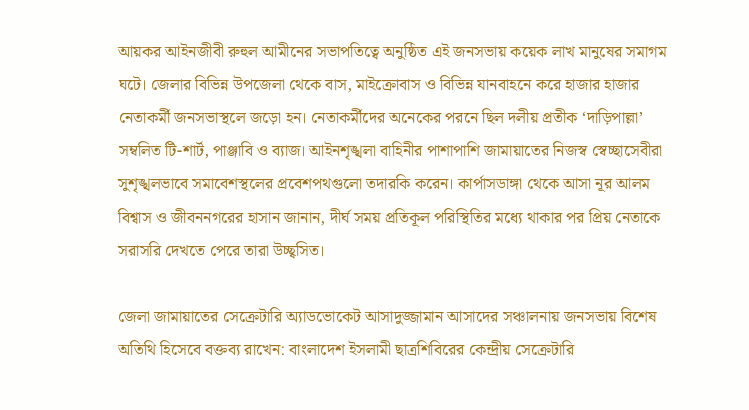আয়কর আইনজীবী রুহুল আমীনের সভাপতিত্বে অনুষ্ঠিত এই জনসভায় কয়েক লাখ মানুষের সমাগম ঘটে। জেলার বিভিন্ন উপজেলা থেকে বাস, মাইক্রোবাস ও বিভিন্ন যানবাহনে করে হাজার হাজার নেতাকর্মী জনসভাস্থলে জড়ো হন। নেতাকর্মীদের অনেকের পরনে ছিল দলীয় প্রতীক ‘দাড়িপাল্লা’ সম্বলিত টি-শার্ট, পাঞ্জাবি ও ব্যাজ। আইনশৃঙ্খলা বাহিনীর পাশাপাশি জামায়াতের নিজস্ব স্বেচ্ছাসেবীরা সুশৃঙ্খলভাবে সমাবেশস্থলের প্রবেশপথগুলো তদারকি করেন। কার্পাসডাঙ্গা থেকে আসা নূর আলম বিশ্বাস ও জীবননগরের হাসান জানান, দীর্ঘ সময় প্রতিকূল পরিস্থিতির মধ্যে থাকার পর প্রিয় নেতাকে সরাসরি দেখতে পেরে তারা উচ্ছ্বসিত।

জেলা জামায়াতের সেক্রেটারি অ্যাডভোকেট আসাদুজ্জামান আসাদের সঞ্চালনায় জনসভায় বিশেষ অতিথি হিসেবে বক্তব্য রাখেন: বাংলাদেশ ইসলামী ছাত্রশিবিরের কেন্দ্রীয় সেক্রেটারি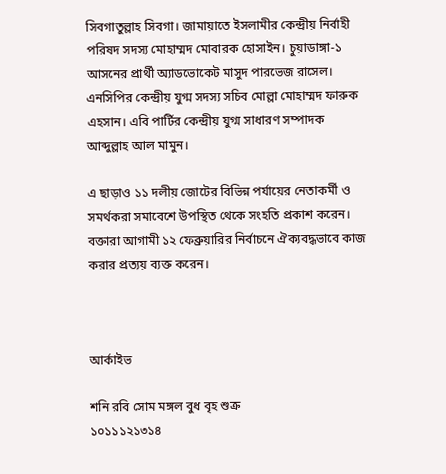সিবগাতুল্লাহ সিবগা। জামায়াতে ইসলামীর কেন্দ্রীয় নির্বাহী পরিষদ সদস্য মোহাম্মদ মোবারক হোসাইন। চুয়াডাঙ্গা-১ আসনের প্রার্থী অ্যাডভোকেট মাসুদ পারভেজ রাসেল। এনসিপির কেন্দ্রীয় যুগ্ম সদস্য সচিব মোল্লা মোহাম্মদ ফারুক এহসান। এবি পার্টির কেন্দ্রীয় যুগ্ম সাধারণ সম্পাদক আব্দুল্লাহ আল মামুন।

এ ছাড়াও ১১ দলীয় জোটের বিভিন্ন পর্যায়ের নেতাকর্মী ও সমর্থকরা সমাবেশে উপস্থিত থেকে সংহতি প্রকাশ করেন। বক্তারা আগামী ১২ ফেব্রুয়ারির নির্বাচনে ঐক্যবদ্ধভাবে কাজ করার প্রত্যয় ব্যক্ত করেন।



আর্কাইভ

শনি রবি সোম মঙ্গল বুধ বৃহ শুক্র
১০১১১২১৩১৪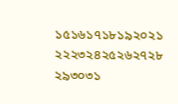১৫১৬১৭১৮১৯২০২১
২২২৩২৪২৫২৬২৭২৮
২৯৩০৩১